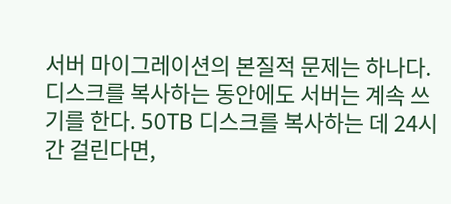서버 마이그레이션의 본질적 문제는 하나다. 디스크를 복사하는 동안에도 서버는 계속 쓰기를 한다. 50TB 디스크를 복사하는 데 24시간 걸린다면,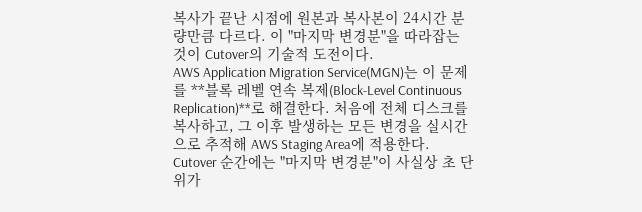복사가 끝난 시점에 원본과 복사본이 24시간 분량만큼 다르다. 이 "마지막 변경분"을 따라잡는 것이 Cutover의 기술적 도전이다.
AWS Application Migration Service(MGN)는 이 문제를 **블록 레벨 연속 복제(Block-Level Continuous Replication)**로 해결한다. 처음에 전체 디스크를 복사하고, 그 이후 발생하는 모든 변경을 실시간으로 추적해 AWS Staging Area에 적용한다. Cutover 순간에는 "마지막 변경분"이 사실상 초 단위가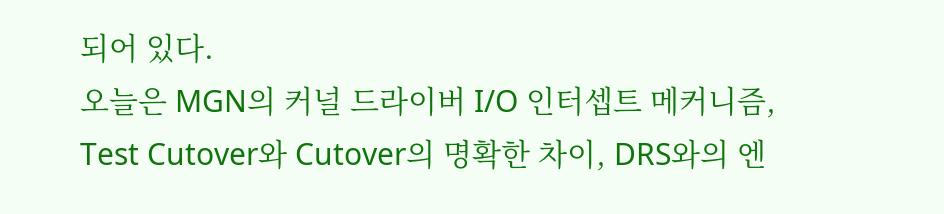되어 있다.
오늘은 MGN의 커널 드라이버 I/O 인터셉트 메커니즘, Test Cutover와 Cutover의 명확한 차이, DRS와의 엔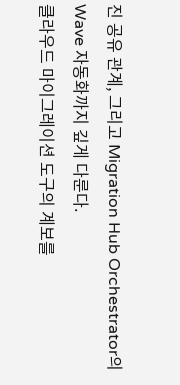진 공유 관계, 그리고 Migration Hub Orchestrator의 Wave 자동화까지 깊게 다룬다.
클라우드 마이그레이션 도구의 계보를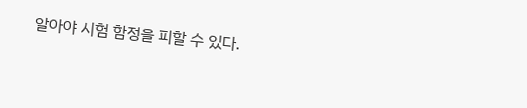알아야 시험 함정을 피할 수 있다.